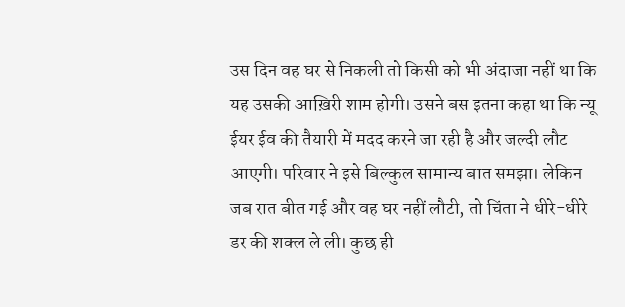उस दिन वह घर से निकली तो किसी को भी अंदाजा नहीं था कि यह उसकी आख़िरी शाम होगी। उसने बस इतना कहा था कि न्यू ईयर ईव की तैयारी में मदद करने जा रही है और जल्दी लौट आएगी। परिवार ने इसे बिल्कुल सामान्य बात समझा। लेकिन जब रात बीत गई और वह घर नहीं लौटी, तो चिंता ने धीरे-धीरे डर की शक्ल ले ली। कुछ ही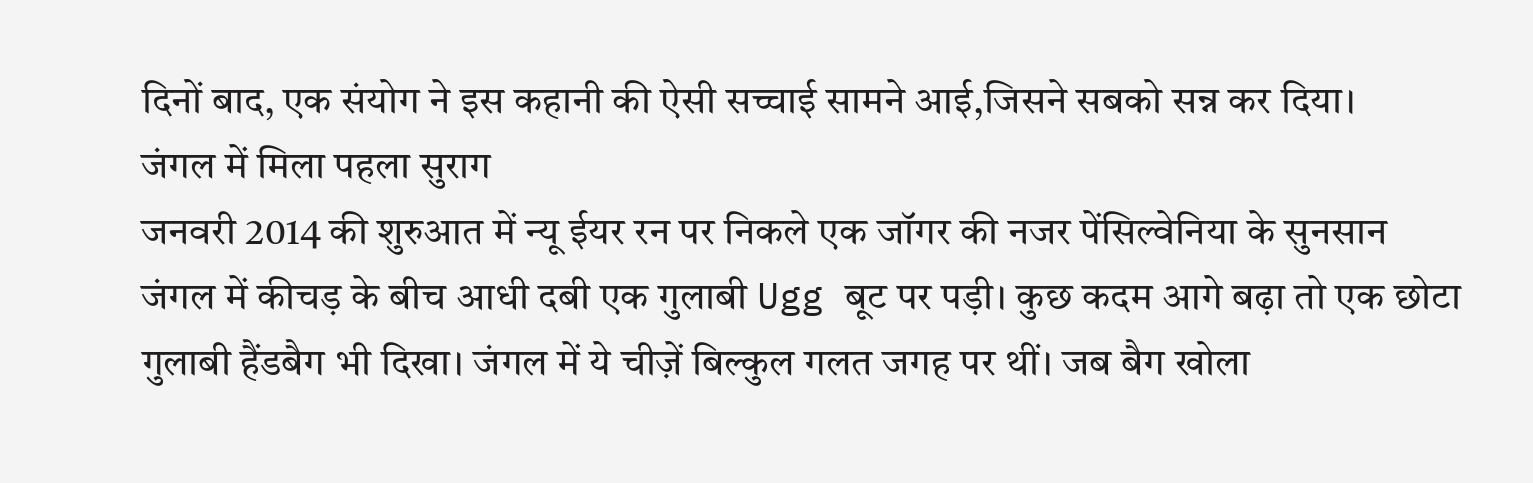दिनों बाद, एक संयोग ने इस कहानी की ऐसी सच्चाई सामने आई,जिसने सबको सन्न कर दिया।
जंगल में मिला पहला सुराग
जनवरी 2014 की शुरुआत में न्यू ईयर रन पर निकले एक जॉगर की नजर पेंसिल्वेनिया के सुनसान जंगल में कीचड़ के बीच आधी दबी एक गुलाबी Ugg बूट पर पड़ी। कुछ कदम आगे बढ़ा तो एक छोटा गुलाबी हैंडबैग भी दिखा। जंगल में ये चीज़ें बिल्कुल गलत जगह पर थीं। जब बैग खोला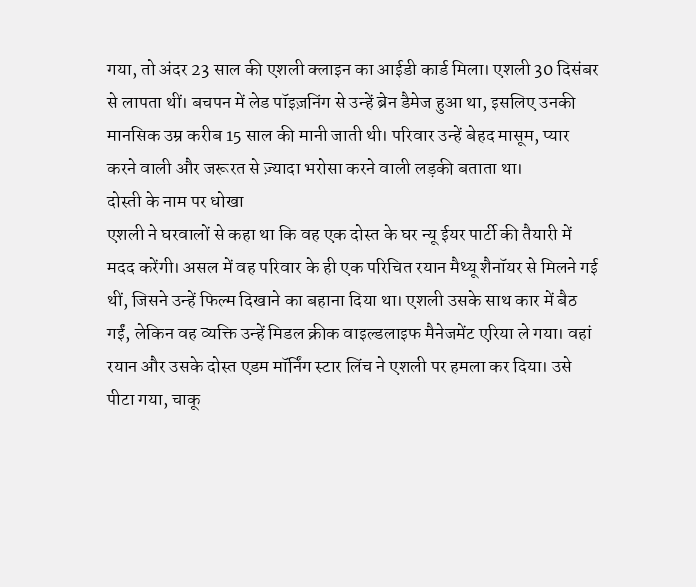गया, तो अंदर 23 साल की एशली क्लाइन का आईडी कार्ड मिला। एशली 30 दिसंबर से लापता थीं। बचपन में लेड पॉइज़निंग से उन्हें ब्रेन डैमेज हुआ था, इसलिए उनकी मानसिक उम्र करीब 15 साल की मानी जाती थी। परिवार उन्हें बेहद मासूम, प्यार करने वाली और जरूरत से ज़्यादा भरोसा करने वाली लड़की बताता था।
दोस्ती के नाम पर धोखा
एशली ने घरवालों से कहा था कि वह एक दोस्त के घर न्यू ईयर पार्टी की तैयारी में मदद करेंगी। असल में वह परिवार के ही एक परिचित रयान मैथ्यू शैनॉयर से मिलने गई थीं, जिसने उन्हें फिल्म दिखाने का बहाना दिया था। एशली उसके साथ कार में बैठ गईं, लेकिन वह व्यक्ति उन्हें मिडल क्रीक वाइल्डलाइफ मैनेजमेंट एरिया ले गया। वहां रयान और उसके दोस्त एडम मॉर्निंग स्टार लिंच ने एशली पर हमला कर दिया। उसे पीटा गया, चाकू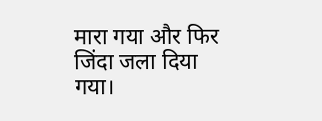मारा गया और फिर जिंदा जला दिया गया।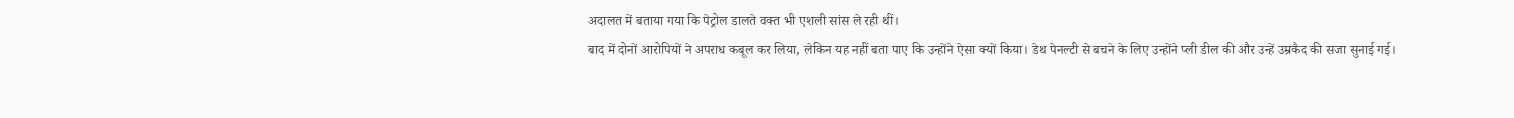अदालत में बताया गया कि पेट्रोल डालते वक्त भी एशली सांस ले रही थीं।
बाद में दोनों आरोपियों ने अपराध कबूल कर लिया, लेकिन यह नहीं बता पाए कि उन्होंने ऐसा क्यों किया। डेथ पेनल्टी से बचने के लिए उन्होंने प्ली डील की और उन्हें उम्रकैद की सजा सुनाई गई।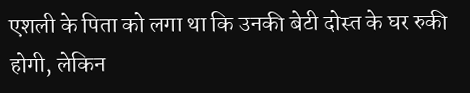एशली के पिता को लगा था कि उनकी बेटी दोस्त के घर रुकी होगी, लेकिन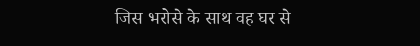जिस भरोसे के साथ वह घर से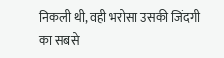निकली थी, वही भरोसा उसकी जिंदगी का सबसे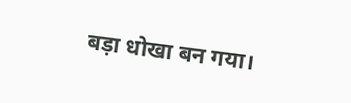बड़ा धोखा बन गया।